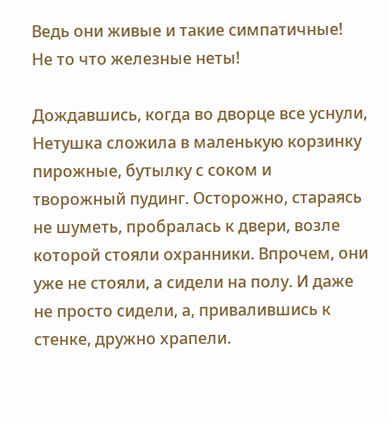Ведь они живые и такие симпатичные! Не то что железные неты!

Дождавшись, когда во дворце все уснули, Нетушка сложила в маленькую корзинку пирожные, бутылку с соком и творожный пудинг. Осторожно, стараясь не шуметь, пробралась к двери, возле которой стояли охранники. Впрочем, они уже не стояли, а сидели на полу. И даже не просто сидели, а, привалившись к стенке, дружно храпели.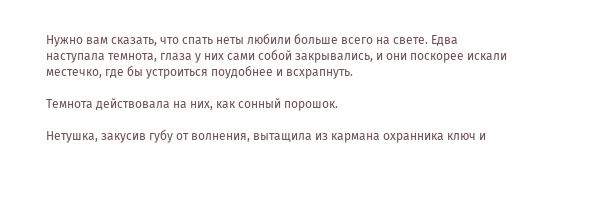Нужно вам сказать, что спать неты любили больше всего на свете. Едва наступала темнота, глаза у них сами собой закрывались, и они поскорее искали местечко, где бы устроиться поудобнее и всхрапнуть.

Темнота действовала на них, как сонный порошок.

Нетушка, закусив губу от волнения, вытащила из кармана охранника ключ и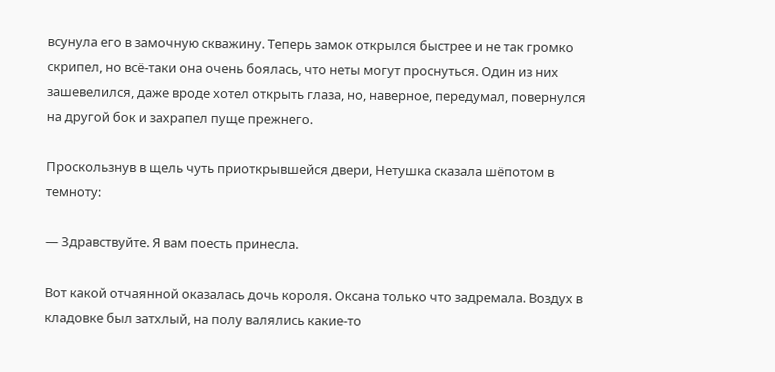всунула его в замочную скважину. Теперь замок открылся быстрее и не так громко скрипел, но всё-таки она очень боялась, что неты могут проснуться. Один из них зашевелился, даже вроде хотел открыть глаза, но, наверное, передумал, повернулся на другой бок и захрапел пуще прежнего.

Проскользнув в щель чуть приоткрывшейся двери, Нетушка сказала шёпотом в темноту:

— Здравствуйте. Я вам поесть принесла.

Вот какой отчаянной оказалась дочь короля. Оксана только что задремала. Воздух в кладовке был затхлый, на полу валялись какие-то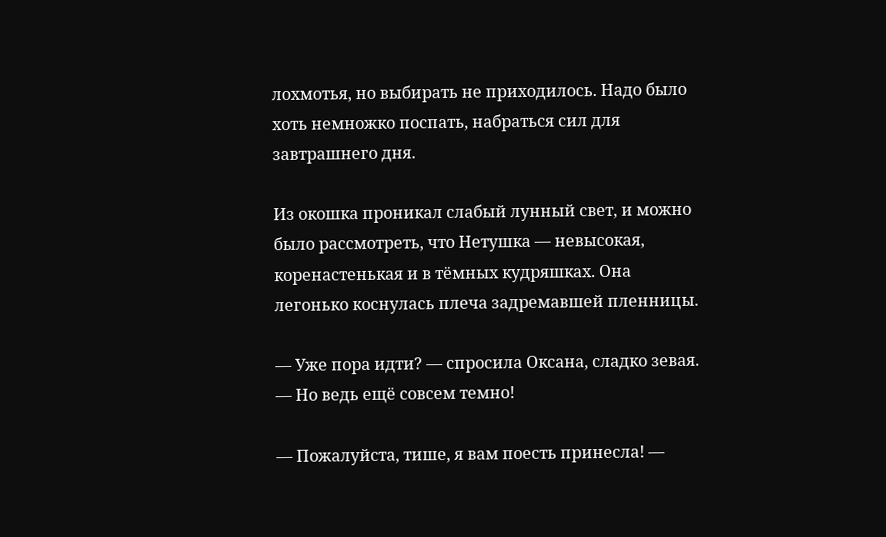лохмотья, но выбирать не приходилось. Надо было хоть немножко поспать, набраться сил для завтрашнего дня.

Из окошка проникал слабый лунный свет, и можно было рассмотреть, что Нетушка — невысокая, коренастенькая и в тёмных кудряшках. Она легонько коснулась плеча задремавшей пленницы.

— Уже пора идти? — спросила Оксана, сладко зевая. — Но ведь ещё совсем темно!

— Пожалуйста, тише, я вам поесть принесла! —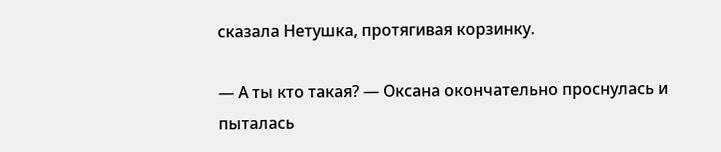сказала Нетушка, протягивая корзинку.

— А ты кто такая? — Оксана окончательно проснулась и пыталась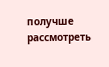получше рассмотреть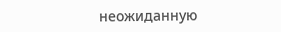неожиданную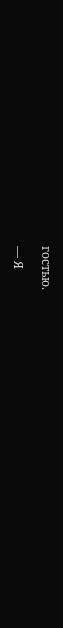гостью.

— Я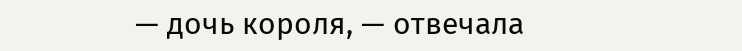— дочь короля, — отвечала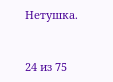Нетушка.



24 из 75